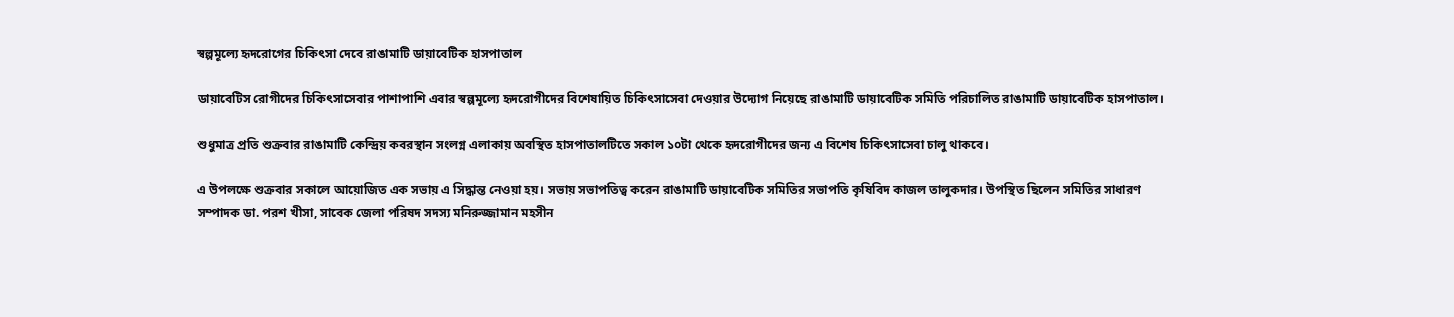স্বল্পমূল্যে হৃদরোগের চিকিৎসা দেবে রাঙামাটি ডায়াবেটিক হাসপাতাল

ডায়াবেটিস রোগীদের চিকিৎসাসেবার পাশাপাশি এবার স্বল্পমূল্যে হৃদরোগীদের বিশেষায়িত চিকিৎসাসেবা দেওয়ার উদ্যোগ নিয়েছে রাঙামাটি ডায়াবেটিক সমিতি পরিচালিত রাঙামাটি ডায়াবেটিক হাসপাতাল।

শুধুমাত্র প্রতি শুক্রবার রাঙামা‌টি কে‌ন্দ্রিয় কবরস্থান সংলগ্ন এলাকায় অব‌স্থিত হাসপাতালটিতে সকাল ১০টা থেকে হৃদরোগীদের জন্য এ বিশেষ চিকিৎসাসেবা চালু থাকবে।

এ উপলক্ষে শুক্রবার সকা‌লে আয়োজিত এক সভায় এ সিদ্ধান্ত নেওয়া হয়। সভায় সভাপতিত্ব করেন রাঙামাটি ডায়াবেটিক সমিতির সভাপতি কৃষিবিদ কাজল তালুকদার। উপস্থিত ছিলেন সমিতির সাধারণ সম্পাদক ডা. পরশ খীসা, সা‌বেক জেলা প‌রিষদ সদস্য ম‌নিরুজ্জামান মহসীন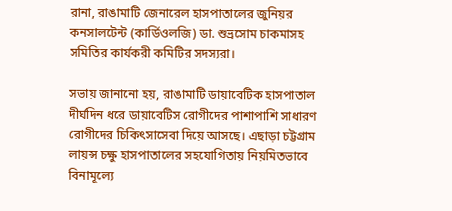রানা, রাঙামাটি জেনারেল হাসপাতালের জুনিয়র কনসালটেন্ট (কার্ডিওলজি) ডা. শুভ্রসোম চাকমাসহ সমিতির কার্যকরী কমিটির সদস্যরা।

সভায় জানানো হয়, রাঙামাটি ডায়াবেটিক হাসপাতাল দীর্ঘদিন ধরে ডায়াবেটিস রোগীদের পাশাপাশি সাধারণ রোগীদের চিকিৎসাসেবা দিয়ে আসছে। এছাড়া চট্টগ্রাম লায়ন্স চক্ষু হাসপাতালের সহযোগিতায় নিয়মিতভাবে বিনামূল্যে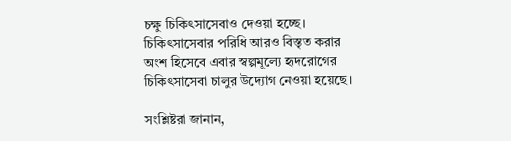চক্ষু চিকিৎসাসেবাও দেওয়া হচ্ছে। চিকিৎসাসেবার পরিধি আরও বিস্তৃত করার অংশ হিসেবে এবার স্বল্পমূল্যে হৃদরোগের চিকিৎসাসেবা চালুর উদ্যোগ নেওয়া হয়েছে।

সংশ্লিষ্টরা জানান,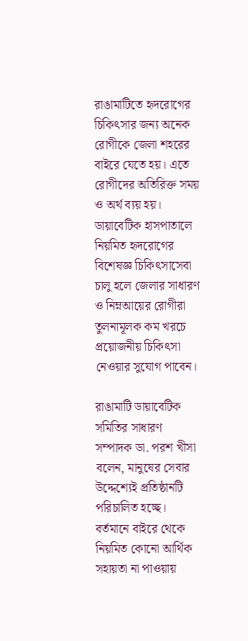রাঙামাটিতে হৃদরোগের চিকিৎসার জন্য অনেক রোগীকে জেলা শহরের বাইরে যেতে হয়। এতে রোগীদের অতিরিক্ত সময় ও অর্থ ব্যয় হয়। ডায়াবেটিক হাসপাতালে নিয়মিত হৃদরোগের বিশেষজ্ঞ চিকিৎসাসেবা চালু হলে জেলার সাধারণ ও নিম্নআয়ের রোগীরা তুলনামূলক কম খরচে প্রয়োজনীয় চিকিৎসা নেওয়ার সুযোগ পাবেন।

রাঙামাটি ডায়াবেটিক সমিতির সাধারণ সম্পাদক ডা. পরশ খীসা বলেন, মানুষের সেবার উদ্দেশ্যেই প্রতিষ্ঠানটি পরিচালিত হচ্ছে। বর্তমানে বাইরে থেকে নিয়মিত কোনো আর্থিক সহায়তা না পাওয়ায়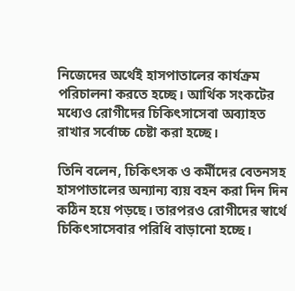নিজেদের অর্থেই হাসপাতালের কার্যক্রম পরিচালনা করতে হচ্ছে। আর্থিক সংকটের মধ্যেও রোগীদের চিকিৎসাসেবা অব্যাহত রাখার সর্বোচ্চ চেষ্টা করা হচ্ছে।

তিনি বলেন, চিকিৎসক ও কর্মীদের বেতনসহ হাসপাতালের অন্যান্য ব্যয় বহন করা দিন দিন কঠিন হয়ে পড়ছে। তারপরও রোগীদের স্বার্থে চিকিৎসাসেবার পরিধি বাড়ানো হচ্ছে।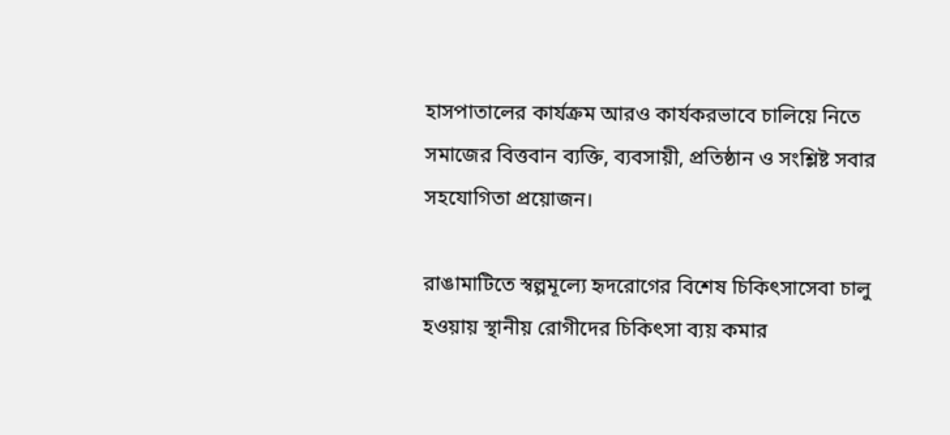হাসপাতালের কার্যক্রম আরও কার্যকরভাবে চালিয়ে নিতে সমাজের বিত্তবান ব্যক্তি, ব্যবসায়ী, প্রতিষ্ঠান ও সংশ্লিষ্ট সবার সহযোগিতা প্রয়োজন।

রাঙামাটিতে স্বল্পমূল্যে হৃদরোগের বিশেষ চিকিৎসাসেবা চালু হওয়ায় স্থানীয় রোগীদের চিকিৎসা ব্যয় কমার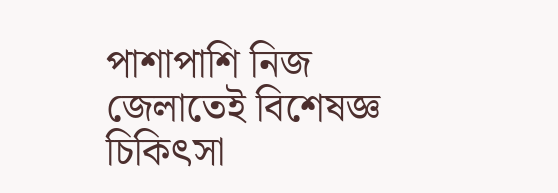পাশাপাশি নিজ জেলাতেই বিশেষজ্ঞ চিকিৎসা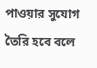পাওয়ার সুযোগ তৈরি হবে বলে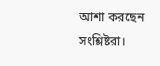আশা করছেন সংশ্লিষ্টরা।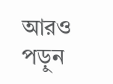আরও পড়ুন